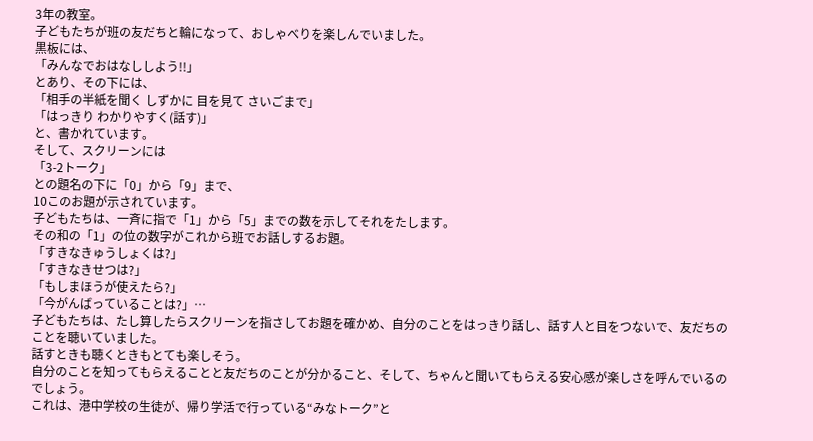3年の教室。
子どもたちが班の友だちと輪になって、おしゃべりを楽しんでいました。
黒板には、
「みんなでおはなししよう!!」
とあり、その下には、
「相手の半紙を聞く しずかに 目を見て さいごまで」
「はっきり わかりやすく(話す)」
と、書かれています。
そして、スクリーンには
「3-2トーク」
との題名の下に「0」から「9」まで、
10このお題が示されています。
子どもたちは、一斉に指で「1」から「5」までの数を示してそれをたします。
その和の「1」の位の数字がこれから班でお話しするお題。
「すきなきゅうしょくは?」
「すきなきせつは?」
「もしまほうが使えたら?」
「今がんばっていることは?」…
子どもたちは、たし算したらスクリーンを指さしてお題を確かめ、自分のことをはっきり話し、話す人と目をつないで、友だちのことを聴いていました。
話すときも聴くときもとても楽しそう。
自分のことを知ってもらえることと友だちのことが分かること、そして、ちゃんと聞いてもらえる安心感が楽しさを呼んでいるのでしょう。
これは、港中学校の生徒が、帰り学活で行っている“みなトーク”と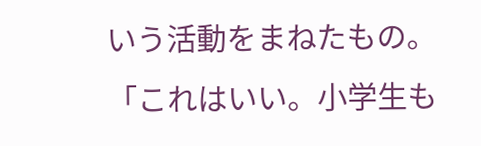いう活動をまねたもの。
「これはいい。小学生も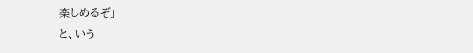楽しめるぞ」
と、いう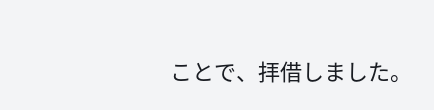ことで、拝借しました。